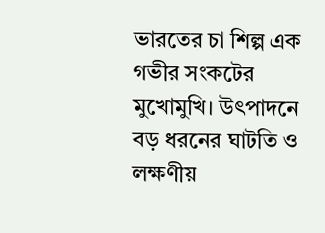ভারতের চা শিল্প এক গভীর সংকটের মুখোমুখি। উৎপাদনে বড় ধরনের ঘাটতি ও লক্ষণীয়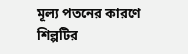মূল্য পতনের কারণে শিল্পটির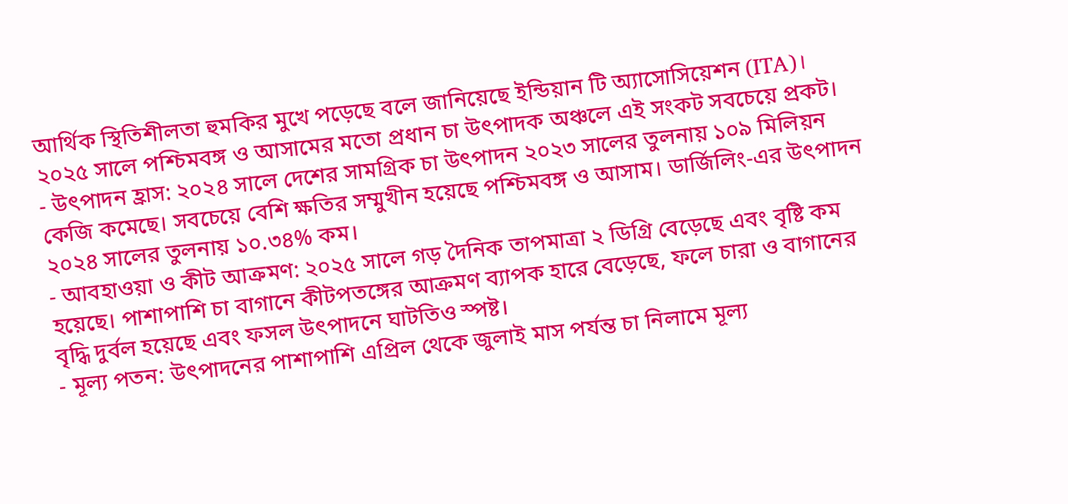আর্থিক স্থিতিশীলতা হুমকির মুখে পড়েছে বলে জানিয়েছে ইন্ডিয়ান টি অ্যাসোসিয়েশন (ITA)। ২০২৫ সালে পশ্চিমবঙ্গ ও আসামের মতো প্রধান চা উৎপাদক অঞ্চলে এই সংকট সবচেয়ে প্রকট।
- উৎপাদন হ্রাস: ২০২৪ সালে দেশের সামগ্রিক চা উৎপাদন ২০২৩ সালের তুলনায় ১০৯ মিলিয়ন কেজি কমেছে। সবচেয়ে বেশি ক্ষতির সম্মুখীন হয়েছে পশ্চিমবঙ্গ ও আসাম। ডার্জিলিং-এর উৎপাদন ২০২৪ সালের তুলনায় ১০.৩৪% কম।
- আবহাওয়া ও কীট আক্রমণ: ২০২৫ সালে গড় দৈনিক তাপমাত্রা ২ ডিগ্রি বেড়েছে এবং বৃষ্টি কম হয়েছে। পাশাপাশি চা বাগানে কীটপতঙ্গের আক্রমণ ব্যাপক হারে বেড়েছে, ফলে চারা ও বাগানের বৃদ্ধি দুর্বল হয়েছে এবং ফসল উৎপাদনে ঘাটতিও স্পষ্ট।
- মূল্য পতন: উৎপাদনের পাশাপাশি এপ্রিল থেকে জুলাই মাস পর্যন্ত চা নিলামে মূল্য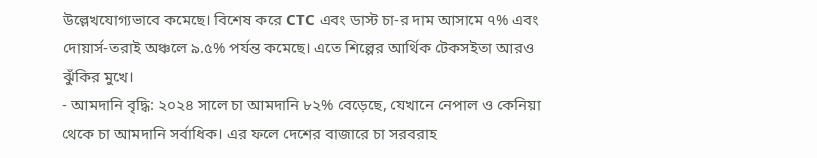উল্লেখযোগ্যভাবে কমেছে। বিশেষ করে CTC এবং ডাস্ট চা-র দাম আসামে ৭% এবং দোয়ার্স-তরাই অঞ্চলে ৯.৫% পর্যন্ত কমেছে। এতে শিল্পের আর্থিক টেকসইতা আরও ঝুঁকির মুখে।
- আমদানি বৃদ্ধি: ২০২৪ সালে চা আমদানি ৮২% বেড়েছে, যেখানে নেপাল ও কেনিয়া থেকে চা আমদানি সর্বাধিক। এর ফলে দেশের বাজারে চা সরবরাহ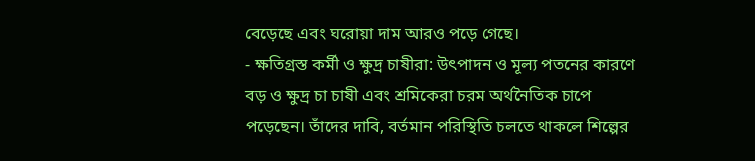বেড়েছে এবং ঘরোয়া দাম আরও পড়ে গেছে।
- ক্ষতিগ্রস্ত কর্মী ও ক্ষুদ্র চাষীরা: উৎপাদন ও মূল্য পতনের কারণে বড় ও ক্ষুদ্র চা চাষী এবং শ্রমিকেরা চরম অর্থনৈতিক চাপে পড়েছেন। তাঁদের দাবি, বর্তমান পরিস্থিতি চলতে থাকলে শিল্পের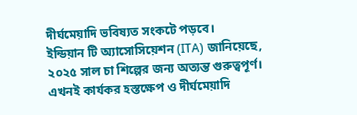দীর্ঘমেয়াদি ভবিষ্যত সংকটে পড়বে।
ইন্ডিয়ান টি অ্যাসোসিয়েশন (ITA) জানিয়েছে, ২০২৫ সাল চা শিল্পের জন্য অত্যন্ত গুরুত্বপূর্ণ। এখনই কার্যকর হস্তক্ষেপ ও দীর্ঘমেয়াদি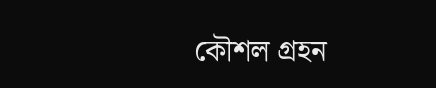কৌশল গ্রহন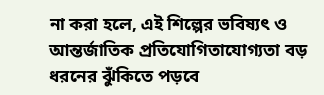না করা হলে, এই শিল্পের ভবিষ্যৎ ও আন্তর্জাতিক প্রতিযোগিতাযোগ্যতা বড় ধরনের ঝুঁকিতে পড়বে